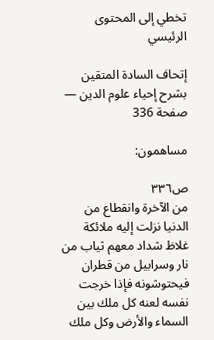تخطي إلى المحتوى الرئيسي

إتحاف السادة المتقين بشرح إحياء علوم الدين — صفحة 336

مساهمون:

ص٣٣٦
من الآخرة وانقطاع من الدنيا نزلت إليه ملائكة غلاظ شداد معهم ثياب من نار وسرابيل من قطران فيحتوشونه فإذا خرجت نفسه لعنه كل ملك بين السماء والأرض وكل ملك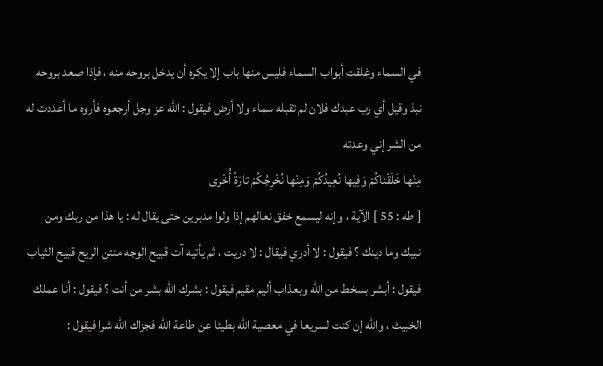في السماء وغلقت أبواب السماء فليس منها باب إلا يكره أن يدخل بروحه منه ، فإذا صعد بروحه نبذ وقيل أي رب عبدك فلان لم تقبله سماء ولا أرض فيقول : اللّه عز وجل أرجعوه فأروه ما أعددت له من الشر إني وعدته
مِنْها خَلَقْناكُمْ وَفِيها نُعِيدُكُمْ وَمِنْها نُخْرِجُكُمْ تارَةً أُخْرى
[ طه : 55 ] الآية ، وإنه ليسمع خفق نعالهم إذا ولوا مدبرين حتى يقال له : يا هذا من ربك ومن نبيك وما دينك ؟ فيقول : لا أدري فيقال : لا دريت ، ثم يأتيه آت قبيح الوجه منتن الريح قبيح الثياب فيقول : أبشر بسخط من اللّه وبعذاب أليم مقيم فيقول : بشرك اللّه بشر من أنت ؟ فيقول : أنا عملك الخبيث ، واللّه إن كنت لسريعا في معصية اللّه بطيئا عن طاعة اللّه فجزاك اللّه شرا فيقول :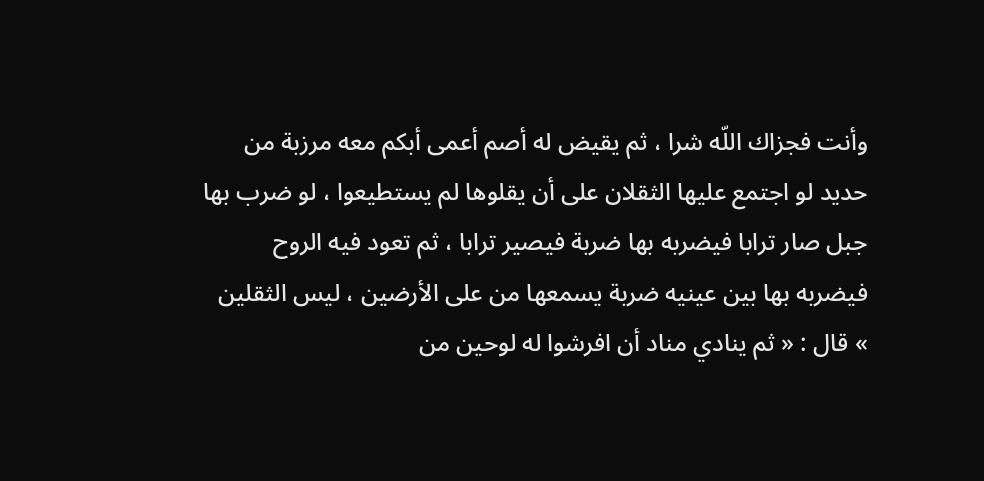وأنت فجزاك اللّه شرا ، ثم يقيض له أصم أعمى أبكم معه مرزبة من حديد لو اجتمع عليها الثقلان على أن يقلوها لم يستطيعوا ، لو ضرب بها جبل صار ترابا فيضربه بها ضربة فيصير ترابا ، ثم تعود فيه الروح فيضربه بها بين عينيه ضربة يسمعها من على الأرضين ، ليس الثقلين » قال : « ثم ينادي مناد أن افرشوا له لوحين من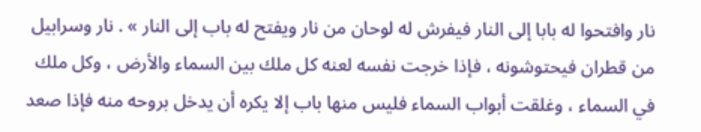نار وافتحوا له بابا إلى النار فيفرش له لوحان من نار ويفتح له باب إلى النار » . نار وسرابيل من قطران فيحتوشونه ، فإذا خرجت نفسه لعنه كل ملك بين السماء والأرض ، وكل ملك في السماء ، وغلقت أبواب السماء فليس منها باب إلا يكره أن يدخل بروحه منه فإذا صعد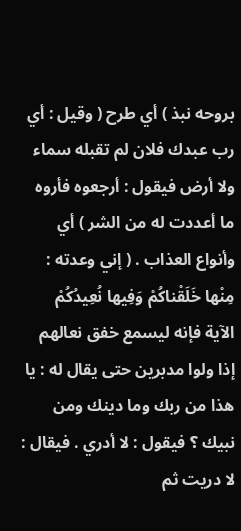بروحه نبذ ) أي طرح ( وقيل : أي رب عبدك فلان لم تقبله سماء ولا أرض فيقول : أرجعوه فأروه ما أعددت له من الشر ) أي وأنواع العذاب . ( إني وعدته :
مِنْها خَلَقْناكُمْ وَفِيها نُعِيدُكُمْ
الآية فإنه ليسمع خفق نعالهم إذا ولوا مدبرين حتى يقال له : يا هذا من ربك وما دينك ومن نبيك ؟ فيقول : لا أدري . فيقال : لا دريت ثم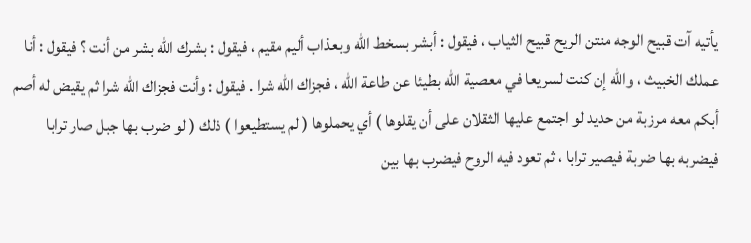يأتيه آت قبيح الوجه منتن الريح قبيح الثياب ، فيقول : أبشر بسخط اللّه وبعذاب أليم مقيم ، فيقول : بشرك اللّه بشر من أنت ؟ فيقول : أنا عملك الخبيث ، واللّه إن كنت لسريعا في معصية اللّه بطيئا عن طاعة اللّه ، فجزاك اللّه شرا . فيقول : وأنت فجزاك اللّه شرا ثم يقيض له أصم أبكم معه مرزبة من حديد لو اجتمع عليها الثقلان على أن يقلوها ) أي يحملوها ( لم يستطيعوا ) ذلك ( لو ضرب بها جبل صار ترابا فيضربه بها ضربة فيصير ترابا ، ثم تعود فيه الروح فيضرب بها بين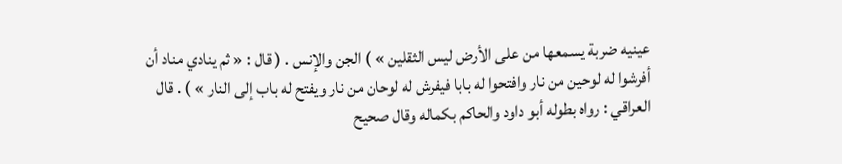عينيه ضربة يسمعها من على الأرض ليس الثقلين » ) الجن والإنس . ( قال : « ثم ينادي مناد أن أفرشوا له لوحين من نار وافتحوا له بابا فيفرش له لوحان من نار ويفتح له باب إلى النار » ) . قال العراقي : رواه بطوله أبو داود والحاكم بكماله وقال صحيح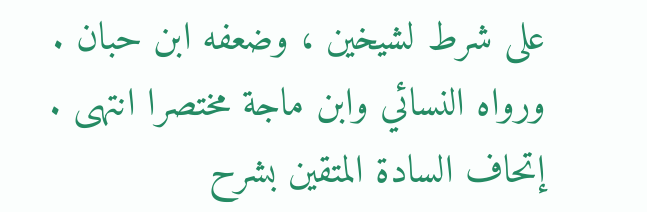على شرط لشيخين ، وضعفه ابن حبان . ورواه النسائي وابن ماجة مختصرا انتهى .
إتحاف السادة المتقين بشرح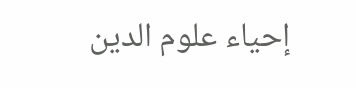إحياء علوم الدين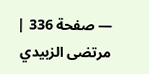— صفحة 336 | مرتضى الزبيدي